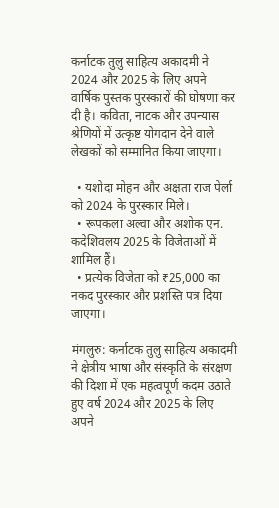कर्नाटक तुलु साहित्य अकादमी ने 2024 और 2025 के लिए अपने वार्षिक पुस्तक पुरस्कारों की घोषणा कर दी है। कविता, नाटक और उपन्यास श्रेणियों में उत्कृष्ट योगदान देने वाले लेखकों को सम्मानित किया जाएगा।

  • यशोदा मोहन और अक्षता राज पेर्ला को 2024 के पुरस्कार मिले।
  • रूपकला अल्वा और अशोक एन. कदेशिवलय 2025 के विजेताओं में शामिल हैं।
  • प्रत्येक विजेता को ₹25,000 का नकद पुरस्कार और प्रशस्ति पत्र दिया जाएगा।

मंगलुरु: कर्नाटक तुलु साहित्य अकादमी ने क्षेत्रीय भाषा और संस्कृति के संरक्षण की दिशा में एक महत्वपूर्ण कदम उठाते हुए वर्ष 2024 और 2025 के लिए अपने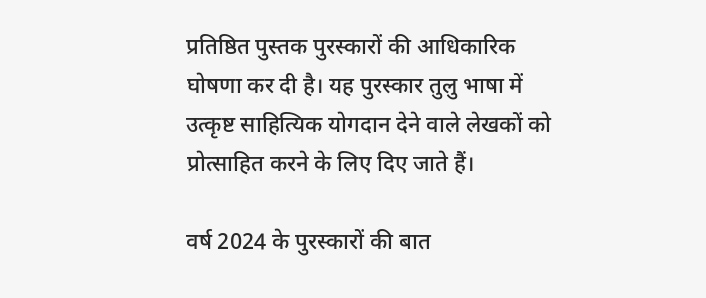प्रतिष्ठित पुस्तक पुरस्कारों की आधिकारिक घोषणा कर दी है। यह पुरस्कार तुलु भाषा में उत्कृष्ट साहित्यिक योगदान देने वाले लेखकों को प्रोत्साहित करने के लिए दिए जाते हैं।

वर्ष 2024 के पुरस्कारों की बात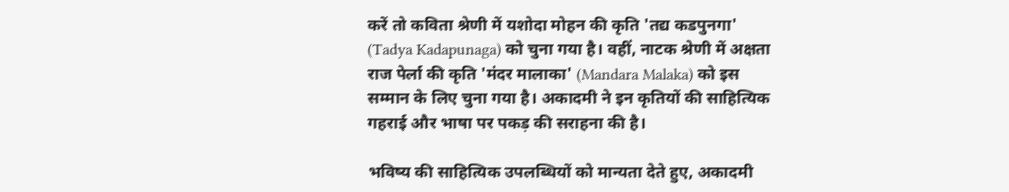करें तो कविता श्रेणी में यशोदा मोहन की कृति 'तद्य कडपुनगा' (Tadya Kadapunaga) को चुना गया है। वहीं, नाटक श्रेणी में अक्षता राज पेर्ला की कृति 'मंदर मालाका' (Mandara Malaka) को इस सम्मान के लिए चुना गया है। अकादमी ने इन कृतियों की साहित्यिक गहराई और भाषा पर पकड़ की सराहना की है।

भविष्य की साहित्यिक उपलब्धियों को मान्यता देते हुए, अकादमी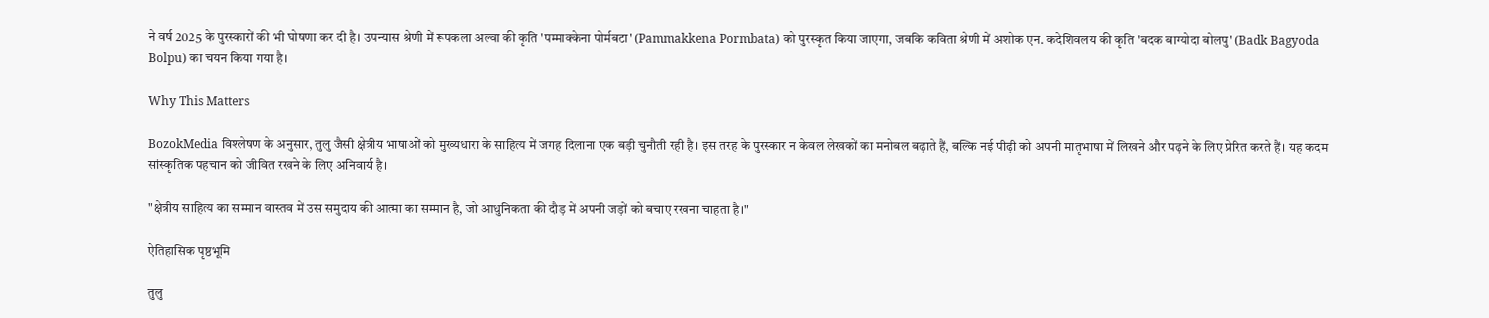ने वर्ष 2025 के पुरस्कारों की भी घोषणा कर दी है। उपन्यास श्रेणी में रूपकला अल्वा की कृति 'पम्माक्केना पोर्मबटा' (Pammakkena Pormbata) को पुरस्कृत किया जाएगा, जबकि कविता श्रेणी में अशोक एन. कदेशिवलय की कृति 'बदक बाग्योदा बोलपु' (Badk Bagyoda Bolpu) का चयन किया गया है।

Why This Matters

BozokMedia विश्लेषण के अनुसार, तुलु जैसी क्षेत्रीय भाषाओं को मुख्यधारा के साहित्य में जगह दिलाना एक बड़ी चुनौती रही है। इस तरह के पुरस्कार न केवल लेखकों का मनोबल बढ़ाते हैं, बल्कि नई पीढ़ी को अपनी मातृभाषा में लिखने और पढ़ने के लिए प्रेरित करते हैं। यह कदम सांस्कृतिक पहचान को जीवित रखने के लिए अनिवार्य है।

"क्षेत्रीय साहित्य का सम्मान वास्तव में उस समुदाय की आत्मा का सम्मान है, जो आधुनिकता की दौड़ में अपनी जड़ों को बचाए रखना चाहता है।"

ऐतिहासिक पृष्ठभूमि

तुलु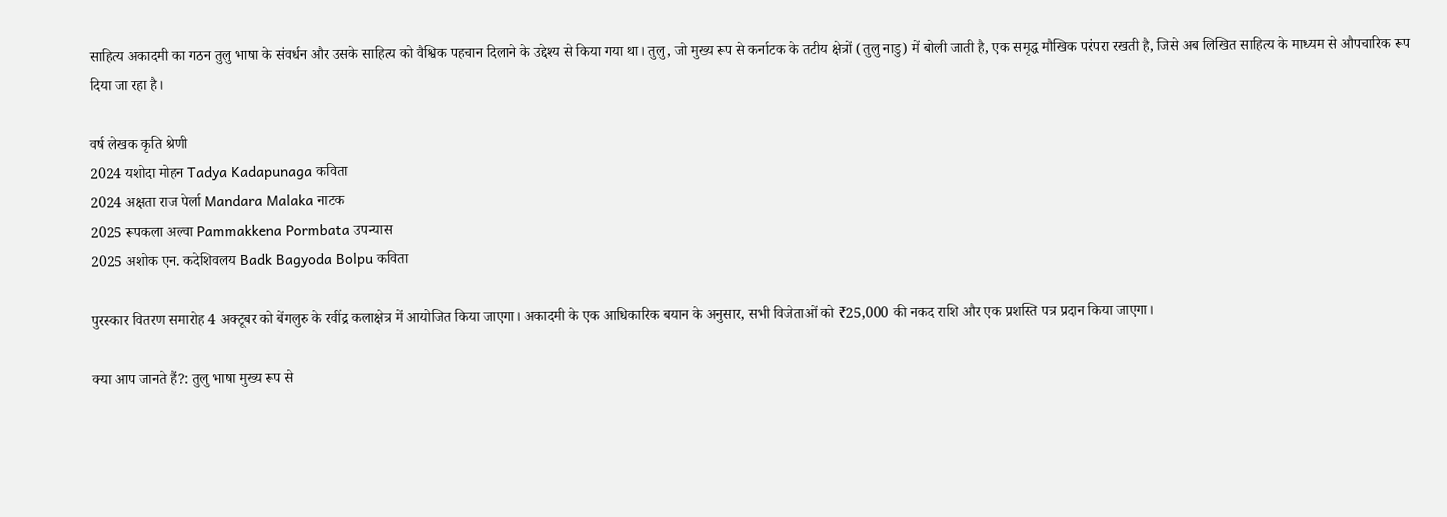साहित्य अकादमी का गठन तुलु भाषा के संवर्धन और उसके साहित्य को वैश्विक पहचान दिलाने के उद्देश्य से किया गया था। तुलु, जो मुख्य रूप से कर्नाटक के तटीय क्षेत्रों (तुलु नाडु) में बोली जाती है, एक समृद्ध मौखिक परंपरा रखती है, जिसे अब लिखित साहित्य के माध्यम से औपचारिक रूप दिया जा रहा है।

वर्ष लेखक कृति श्रेणी
2024 यशोदा मोहन Tadya Kadapunaga कविता
2024 अक्षता राज पेर्ला Mandara Malaka नाटक
2025 रूपकला अल्वा Pammakkena Pormbata उपन्यास
2025 अशोक एन. कदेशिवलय Badk Bagyoda Bolpu कविता

पुरस्कार वितरण समारोह 4 अक्टूबर को बेंगलुरु के रवींद्र कलाक्षेत्र में आयोजित किया जाएगा। अकादमी के एक आधिकारिक बयान के अनुसार, सभी विजेताओं को ₹25,000 की नकद राशि और एक प्रशस्ति पत्र प्रदान किया जाएगा।

क्या आप जानते हैं?: तुलु भाषा मुख्य रूप से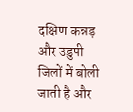दक्षिण कन्नड़ और उडुपी जिलों में बोली जाती है और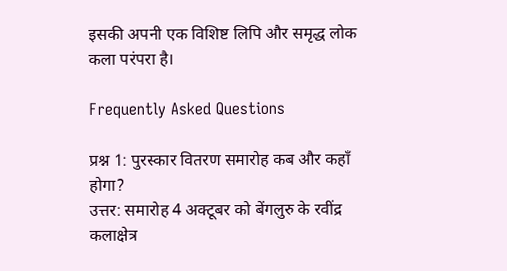इसकी अपनी एक विशिष्ट लिपि और समृद्ध लोक कला परंपरा है।

Frequently Asked Questions

प्रश्न 1: पुरस्कार वितरण समारोह कब और कहाँ होगा?
उत्तर: समारोह 4 अक्टूबर को बेंगलुरु के रवींद्र कलाक्षेत्र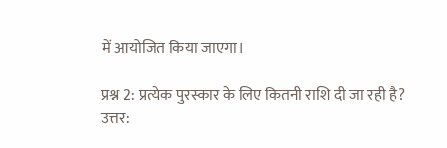में आयोजित किया जाएगा।

प्रश्न 2: प्रत्येक पुरस्कार के लिए कितनी राशि दी जा रही है?
उत्तर: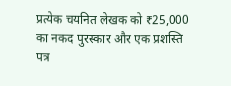प्रत्येक चयनित लेखक को ₹25,000 का नकद पुरस्कार और एक प्रशस्ति पत्र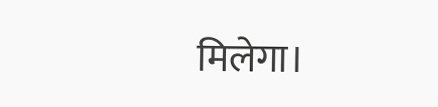मिलेगा।